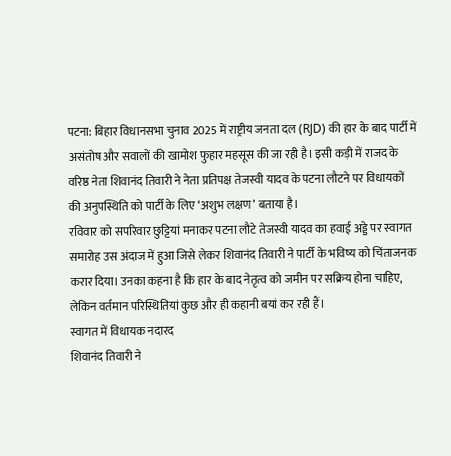पटना: बिहार विधानसभा चुनाव 2025 में राष्ट्रीय जनता दल (RJD) की हार के बाद पार्टी में असंतोष और सवालों की खामोश फुहार महसूस की जा रही है। इसी कड़ी में राजद के वरिष्ठ नेता शिवानंद तिवारी ने नेता प्रतिपक्ष तेजस्वी यादव के पटना लौटने पर विधायकों की अनुपस्थिति को पार्टी के लिए ‘अशुभ लक्षण’ बताया है।
रविवार को सपरिवार छुट्टियां मनाकर पटना लौटे तेजस्वी यादव का हवाई अड्डे पर स्वागत समारोह उस अंदाज में हुआ जिसे लेकर शिवानंद तिवारी ने पार्टी के भविष्य को चिंताजनक करार दिया। उनका कहना है कि हार के बाद नेतृत्व को जमीन पर सक्रिय होना चाहिए, लेकिन वर्तमान परिस्थितियां कुछ और ही कहानी बयां कर रही हैं।
स्वागत में विधायक नदारद
शिवानंद तिवारी ने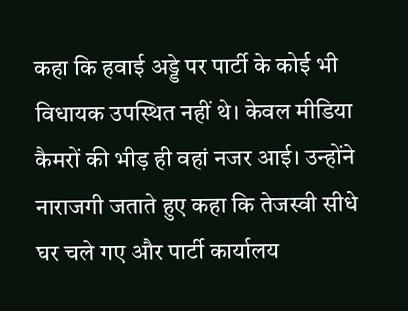कहा कि हवाई अड्डे पर पार्टी के कोई भी विधायक उपस्थित नहीं थे। केवल मीडिया कैमरों की भीड़ ही वहां नजर आई। उन्होंने नाराजगी जताते हुए कहा कि तेजस्वी सीधे घर चले गए और पार्टी कार्यालय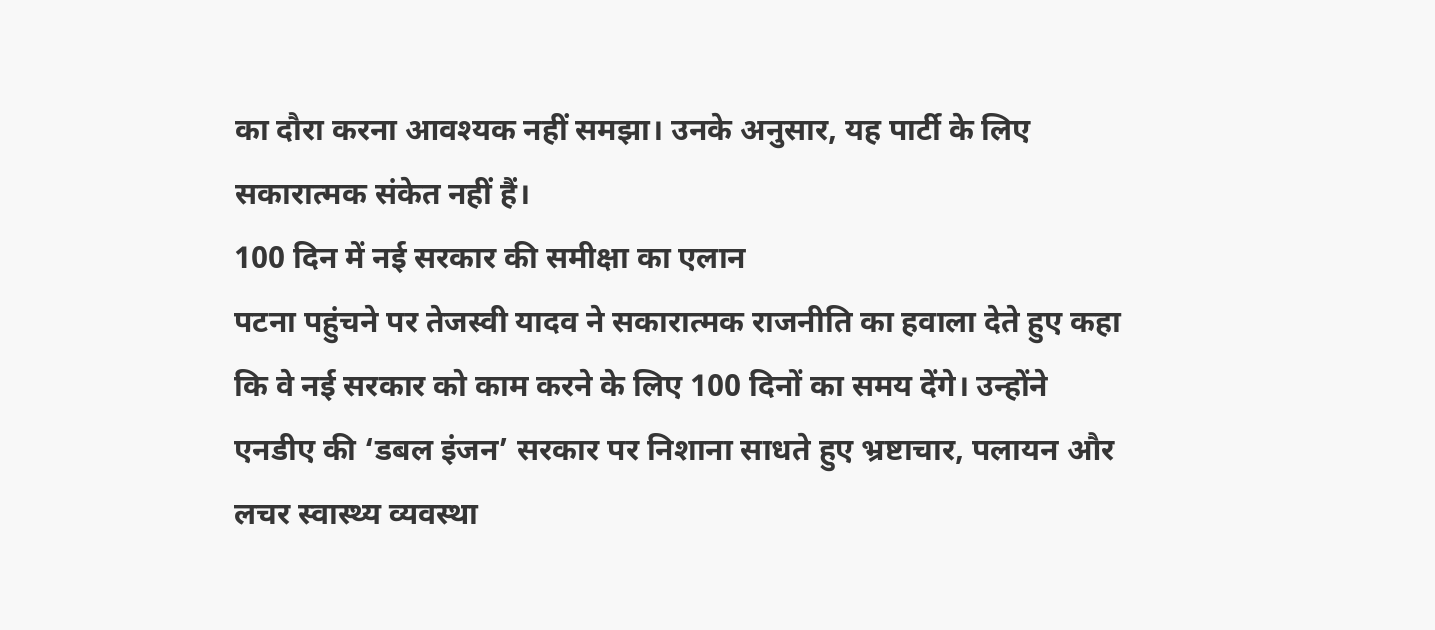का दौरा करना आवश्यक नहीं समझा। उनके अनुसार, यह पार्टी के लिए सकारात्मक संकेत नहीं हैं।
100 दिन में नई सरकार की समीक्षा का एलान
पटना पहुंचने पर तेजस्वी यादव ने सकारात्मक राजनीति का हवाला देते हुए कहा कि वे नई सरकार को काम करने के लिए 100 दिनों का समय देंगे। उन्होंने एनडीए की ‘डबल इंजन’ सरकार पर निशाना साधते हुए भ्रष्टाचार, पलायन और लचर स्वास्थ्य व्यवस्था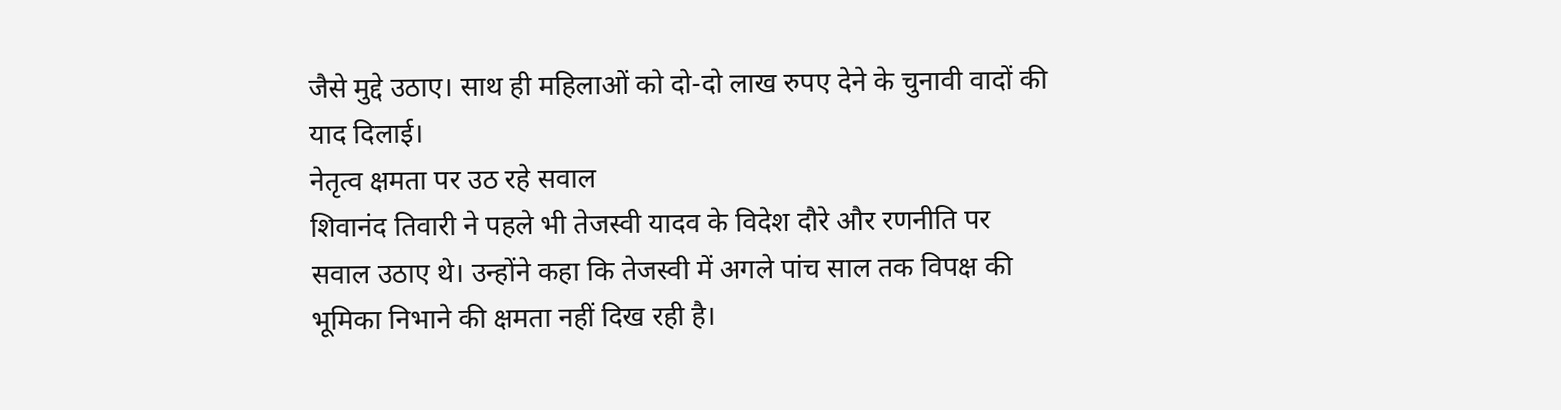जैसे मुद्दे उठाए। साथ ही महिलाओं को दो-दो लाख रुपए देने के चुनावी वादों की याद दिलाई।
नेतृत्व क्षमता पर उठ रहे सवाल
शिवानंद तिवारी ने पहले भी तेजस्वी यादव के विदेश दौरे और रणनीति पर सवाल उठाए थे। उन्होंने कहा कि तेजस्वी में अगले पांच साल तक विपक्ष की भूमिका निभाने की क्षमता नहीं दिख रही है।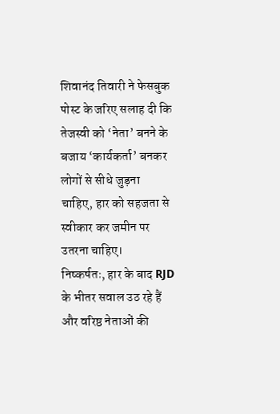शिवानंद तिवारी ने फेसबुक पोस्ट के जरिए सलाह दी कि तेजस्वी को ‘नेता’ बनने के बजाय ‘कार्यकर्ता’ बनकर लोगों से सीधे जुड़ना चाहिए, हार को सहजता से स्वीकार कर जमीन पर उतरना चाहिए।
निष्कर्षतः, हार के बाद RJD के भीतर सवाल उठ रहे हैं और वरिष्ठ नेताओं की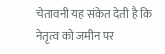चेतावनी यह संकेत देती है कि नेतृत्व को जमीन पर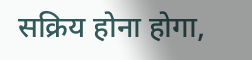सक्रिय होना होगा,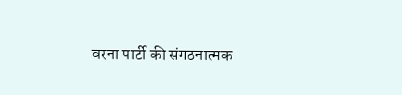वरना पार्टी की संगठनात्मक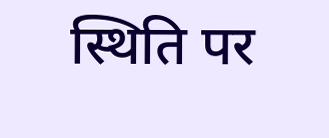स्थिति पर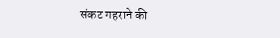संकट गहराने की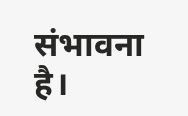संभावना है।